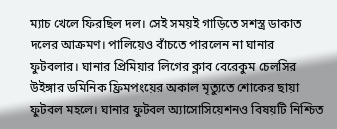ম্যাচ খেলে ফিরছিল দল। সেই সময়ই গাড়িতে সশস্ত্র ডাকাত দলের আক্রমণ। পালিয়েও বাঁচতে পারলেন না ঘানার ফুটবলার। ঘানার প্রিমিয়ার লিগের ক্লাব বেরেকুম চেলসির উইঙ্গার ডমিনিক ফ্রিমপংয়ের অকাল মৃত্যুতে শোকের ছায়া ফুটবল মহলে। ঘানার ফুটবল অ্যাসোসিয়েশনও বিষয়টি নিশ্চিত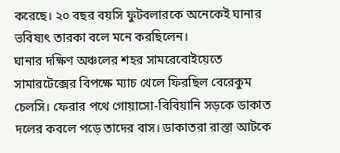করেছে। ২০ বছর বয়সি ফুটবলারকে অনেকেই ঘানার ভবিষ্যৎ তারকা বলে মনে করছিলেন।
ঘানার দক্ষিণ অঞ্চলের শহর সামরেবোইয়েতে সামারটেক্সের বিপক্ষে ম্যাচ খেলে ফিরছিল বেরেকুম চেলসি। ফেরার পথে গোয়াসো-বিবিয়ানি সড়কে ডাকাত দলের কবলে পড়ে তাদের বাস। ডাকাতরা রাস্তা আটকে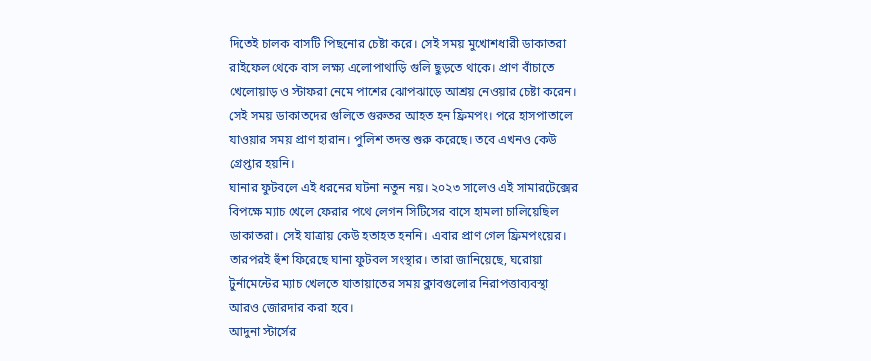দিতেই চালক বাসটি পিছনোর চেষ্টা করে। সেই সময় মুখোশধারী ডাকাতরা রাইফেল থেকে বাস লক্ষ্য এলোপাথাড়ি গুলি ছুড়তে থাকে। প্রাণ বাঁচাতে খেলোয়াড় ও স্টাফরা নেমে পাশের ঝোপঝাড়ে আশ্রয় নেওয়ার চেষ্টা করেন। সেই সময় ডাকাতদের গুলিতে গুরুতর আহত হন ফ্রিমপং। পরে হাসপাতালে যাওয়ার সময় প্রাণ হারান। পুলিশ তদন্ত শুরু করেছে। তবে এখনও কেউ গ্রেপ্তার হয়নি।
ঘানার ফুটবলে এই ধরনের ঘটনা নতুন নয়। ২০২৩ সালেও এই সামারটেক্সের বিপক্ষে ম্যাচ খেলে ফেরার পথে লেগন সিটিসের বাসে হামলা চালিয়েছিল ডাকাতরা। সেই যাত্রায় কেউ হতাহত হননি। এবার প্রাণ গেল ফ্রিমপংয়ের। তারপরই হুঁশ ফিরেছে ঘানা ফুটবল সংস্থার। তারা জানিয়েছে, ঘরোয়া টুর্নামেন্টের ম্যাচ খেলতে যাতায়াতের সময় ক্লাবগুলোর নিরাপত্তাব্যবস্থা আরও জোরদার করা হবে।
আদুনা স্টার্সের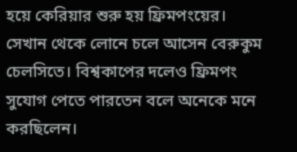হয়ে কেরিয়ার শুরু হয় ফ্রিমপংয়ের। সেখান থেকে লোনে চলে আসেন বেরুকুম চেলসিতে। বিশ্বকাপের দলেও ফ্রিমপং সুযোগ পেতে পারতেন বলে অনেকে মনে করছিলেন।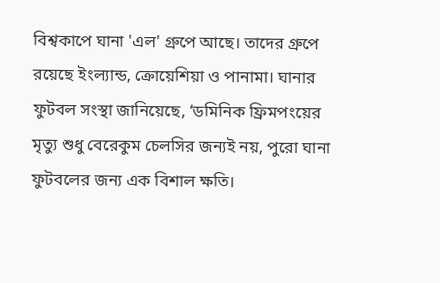বিশ্বকাপে ঘানা 'এল' গ্রুপে আছে। তাদের গ্রুপে রয়েছে ইংল্যান্ড, ক্রোয়েশিয়া ও পানামা। ঘানার ফুটবল সংস্থা জানিয়েছে, ‘ডমিনিক ফ্রিমপংয়ের মৃত্যু শুধু বেরেকুম চেলসির জন্যই নয়, পুরো ঘানা ফুটবলের জন্য এক বিশাল ক্ষতি।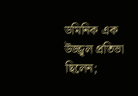ডমিনিক এক উজ্জ্বল প্রতিভা ছিলেন;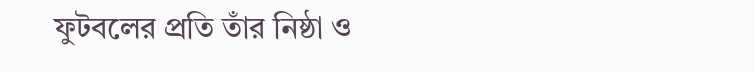ফুটবলের প্রতি তাঁর নিষ্ঠা ও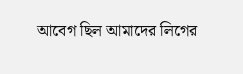আবেগ ছিল আমাদের লিগের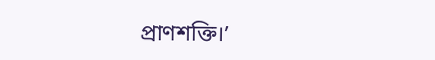প্রাণশক্তি।’